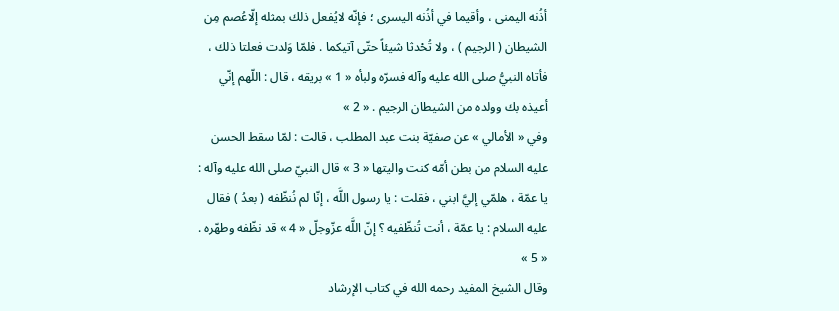أذُنه اليمنى ، وأقيما في أذُنه اليسرى ؛ فإنّه لايُفعل ذلك بمثله إلّاعُصم مِن الشيطان ( الرجيم ) ، ولا تُحْدثا شيئاً حتّى آتيكما . فلمّا وَلدت فعلتا ذلك ، فأتاه النبيُّ صلى الله عليه وآله فسرّه ولبأه « 1 » بريقه ، قال : اللّهم إنّي أعيذه بك وولده من الشيطان الرجيم . « 2 »
وفي « الأمالي » عن صفيّة بنت عبد المطلب ، قالت : لمّا سقط الحسن عليه السلام من بطن أمّه كنت واليتها « 3 » قال النبيّ صلى الله عليه وآله : يا عمّة ، هلمّي إليَّ ابني ، فقلت : يا رسول اللَّه ، إنّا لم نُنظّفه ( بعدُ ) فقال عليه السلام : يا عمّة ، أنت تُنظّفيه ؟ إنّ اللَّه عزّوجلّ « 4 » قد نظّفه وطهّره . « 5 »
وقال الشيخ المفيد رحمه الله في كتاب الإرشاد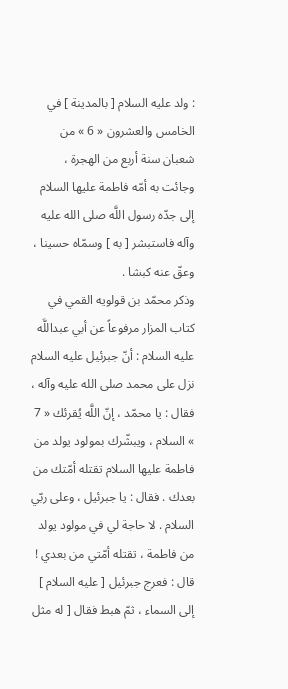: ولد عليه السلام [ بالمدينة ] في الخامس والعشرون « 6 » من شعبان سنة أربع من الهجرة ، وجائت به أمّه فاطمة عليها السلام إلى جدّه رسول اللَّه صلى الله عليه وآله فاستبشر [ به ] وسمّاه حسينا ، وعقّ عنه كبشا .
وذكر محمّد بن قولويه القمي في كتاب المزار مرفوعاً عن أبي عبداللَّه عليه السلام : أنّ جبرئيل عليه السلام نزل على محمد صلى الله عليه وآله ، فقال : يا محمّد ، إنّ اللَّه يُقرئك « 7 » السلام ، ويبشّرك بمولود يولد من فاطمة عليها السلام تقتله أمّتك من بعدك . فقال : يا جبرئيل ، وعلى ربّي السلام . لا حاجة لي في مولود يولد من فاطمة ، تقتله أمّتي من بعدي ! قال : فعرج جبرئيل [ عليه السلام ] إلى السماء ، ثمّ هبط فقال [ له مثل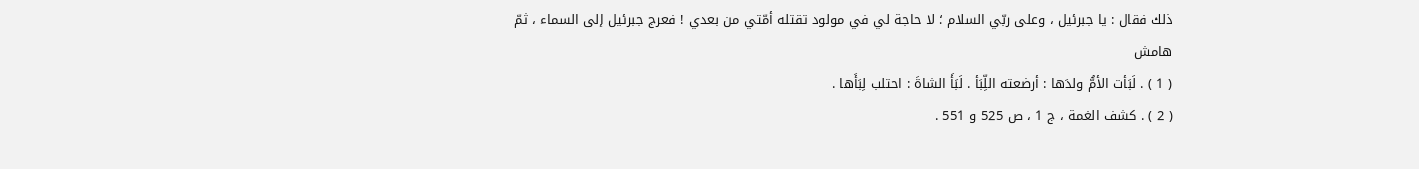ذلك فقال : يا جبرئيل ، وعلى ربّي السلام ؛ لا حاجة لي في مولود تقتله أمّتي من بعدي ! فعرج جبرئيل إلى السماء ، ثمّ
هامش
( 1 ) . لَبَأت الأمُّ ولدَها : أرضعته اللِّبَأ . لَبَأَ الشاةَ : احتلب لِبَأَها .
( 2 ) . كشف الغمة ، ج 1 ، ص 525 و 551 .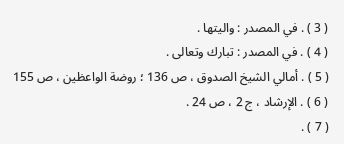( 3 ) . في المصدر : واليتها .
( 4 ) . في المصدر : تبارك وتعالى .
( 5 ) . أمالي الشيخ الصدوق ، ص 136 ؛ روضة الواعظين ، ص 155
( 6 ) . الإرشاد ، ج 2 ، ص 24 .
( 7 ) .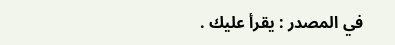في المصدر : يقرأ عليك .